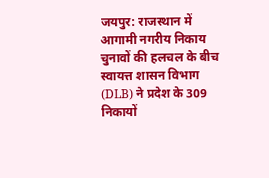जयपुर: राजस्थान में आगामी नगरीय निकाय चुनावों की हलचल के बीच स्वायत्त शासन विभाग (DLB) ने प्रदेश के 309 निकायों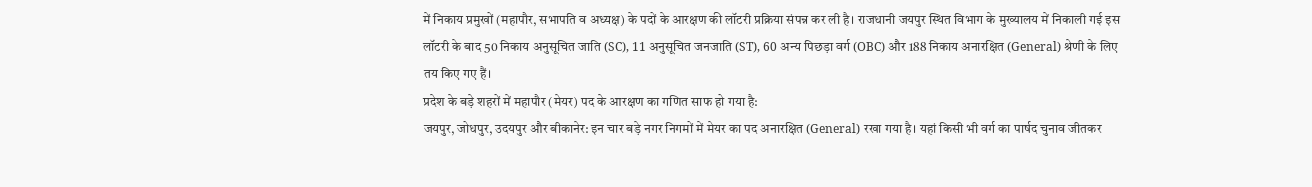में निकाय प्रमुखों (महापौर, सभापति व अध्यक्ष) के पदों के आरक्षण की लॉटरी प्रक्रिया संपन्न कर ली है। राजधानी जयपुर स्थित विभाग के मुख्यालय में निकाली गई इस लॉटरी के बाद 50 निकाय अनुसूचित जाति (SC), 11 अनुसूचित जनजाति (ST), 60 अन्य पिछड़ा वर्ग (OBC) और 188 निकाय अनारक्षित (General) श्रेणी के लिए तय किए गए हैं।
प्रदेश के बड़े शहरों में महापौर (मेयर) पद के आरक्षण का गणित साफ हो गया है:
जयपुर, जोधपुर, उदयपुर और बीकानेर: इन चार बड़े नगर निगमों में मेयर का पद अनारक्षित (General) रखा गया है। यहां किसी भी वर्ग का पार्षद चुनाव जीतकर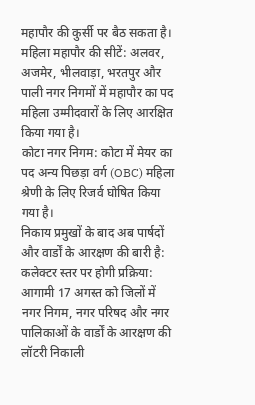महापौर की कुर्सी पर बैठ सकता है।
महिला महापौर की सीटें: अलवर, अजमेर, भीलवाड़ा, भरतपुर और पाली नगर निगमों में महापौर का पद महिला उम्मीदवारों के लिए आरक्षित किया गया है।
कोटा नगर निगम: कोटा में मेयर का पद अन्य पिछड़ा वर्ग (OBC) महिला श्रेणी के लिए रिजर्व घोषित किया गया है।
निकाय प्रमुखों के बाद अब पार्षदों और वार्डों के आरक्षण की बारी है:
कलेक्टर स्तर पर होगी प्रक्रिया: आगामी 17 अगस्त को जिलों में नगर निगम, नगर परिषद और नगर पालिकाओं के वार्डों के आरक्षण की लॉटरी निकाली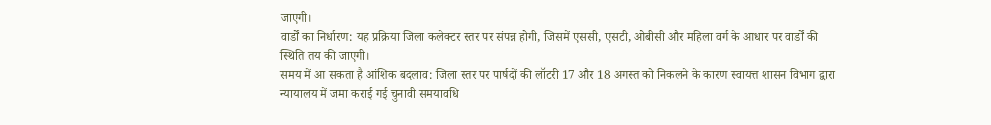जाएगी।
वार्डों का निर्धारण: यह प्रक्रिया जिला कलेक्टर स्तर पर संपन्न होगी, जिसमें एससी, एसटी, ओबीसी और महिला वर्ग के आधार पर वार्डों की स्थिति तय की जाएगी।
समय में आ सकता है आंशिक बदलाव: जिला स्तर पर पार्षदों की लॉटरी 17 और 18 अगस्त को निकलने के कारण स्वायत्त शासन विभाग द्वारा न्यायालय में जमा कराई गई चुनावी समयावधि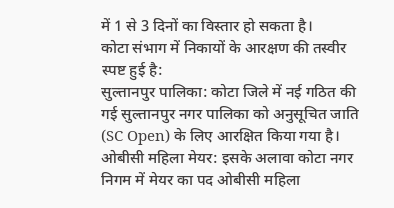में 1 से 3 दिनों का विस्तार हो सकता है।
कोटा संभाग में निकायों के आरक्षण की तस्वीर स्पष्ट हुई है:
सुल्तानपुर पालिका: कोटा जिले में नई गठित की गई सुल्तानपुर नगर पालिका को अनुसूचित जाति (SC Open) के लिए आरक्षित किया गया है।
ओबीसी महिला मेयर: इसके अलावा कोटा नगर निगम में मेयर का पद ओबीसी महिला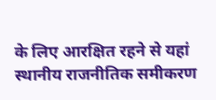के लिए आरक्षित रहने से यहां स्थानीय राजनीतिक समीकरण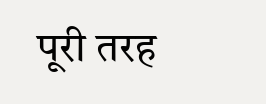पूरी तरह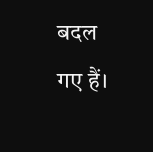बदल गए हैं।